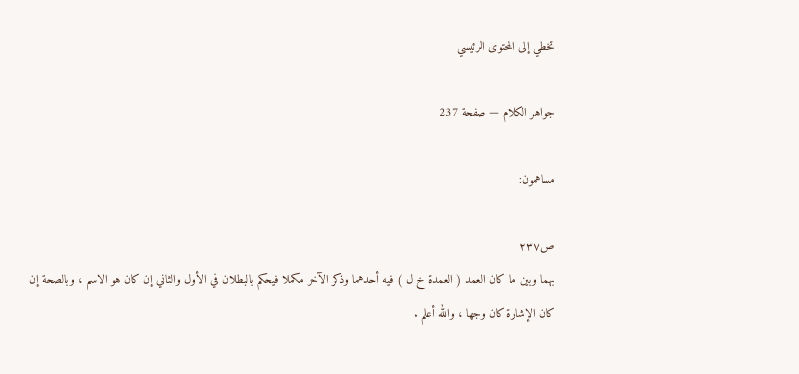تخطي إلى المحتوى الرئيسي

جواهر الكلام — صفحة 237

مساهمون:

ص٢٣٧
بهما وبين ما كان العمد ( العمدة خ ل ) فيه أحدهما وذكر الآخر مكملا فيحكم بالبطلان في الأول والثاني إن كان هو الاسم ، وبالصحة إن كان الإشارة كان وجها ، والله أعلم .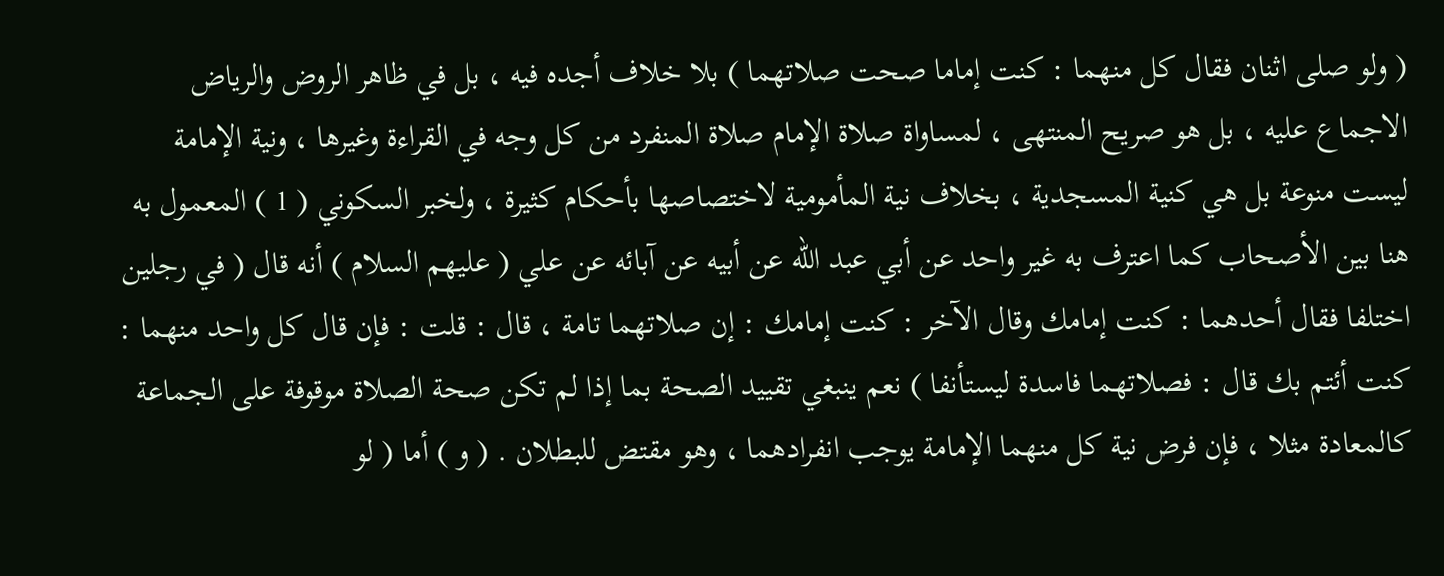( ولو صلى اثنان فقال كل منهما : كنت إماما صحت صلاتهما ) بلا خلاف أجده فيه ، بل في ظاهر الروض والرياض الاجماع عليه ، بل هو صريح المنتهى ، لمساواة صلاة الإمام صلاة المنفرد من كل وجه في القراءة وغيرها ، ونية الإمامة ليست منوعة بل هي كنية المسجدية ، بخلاف نية المأمومية لاختصاصها بأحكام كثيرة ، ولخبر السكوني ( 1 ) المعمول به هنا بين الأصحاب كما اعترف به غير واحد عن أبي عبد الله عن أبيه عن آبائه عن علي ( عليهم السلام ) أنه قال ( في رجلين اختلفا فقال أحدهما : كنت إمامك وقال الآخر : كنت إمامك : إن صلاتهما تامة ، قال : قلت : فإن قال كل واحد منهما : كنت أئتم بك قال : فصلاتهما فاسدة ليستأنفا ) نعم ينبغي تقييد الصحة بما إذا لم تكن صحة الصلاة موقوفة على الجماعة كالمعادة مثلا ، فإن فرض نية كل منهما الإمامة يوجب انفرادهما ، وهو مقتض للبطلان . ( و ) أما ( لو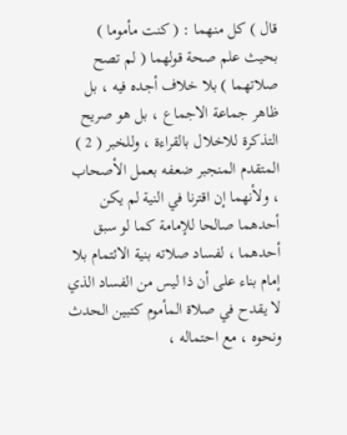قال ) كل منهما : ( كنت مأموما ) بحيث علم صحة قولهما ( لم تصح صلاتهما ) بلا خلاف أجده فيه ، بل ظاهر جماعة الاجماع ، بل هو صريح التذكرة للاخلال بالقراءة ، وللخبر ( 2 ) المتقدم المنجبر ضعفه بعمل الأصحاب ، ولأنهما إن اقترنا في النية لم يكن أحدهما صالحا للإمامة كما لو سبق أحدهما ، لفساد صلاته بنية الائتمام بلا إمام بناء على أن ذا ليس من الفساد الذي لا يقدح في صلاة المأموم كتبين الحدث ونحوه ، مع احتماله ،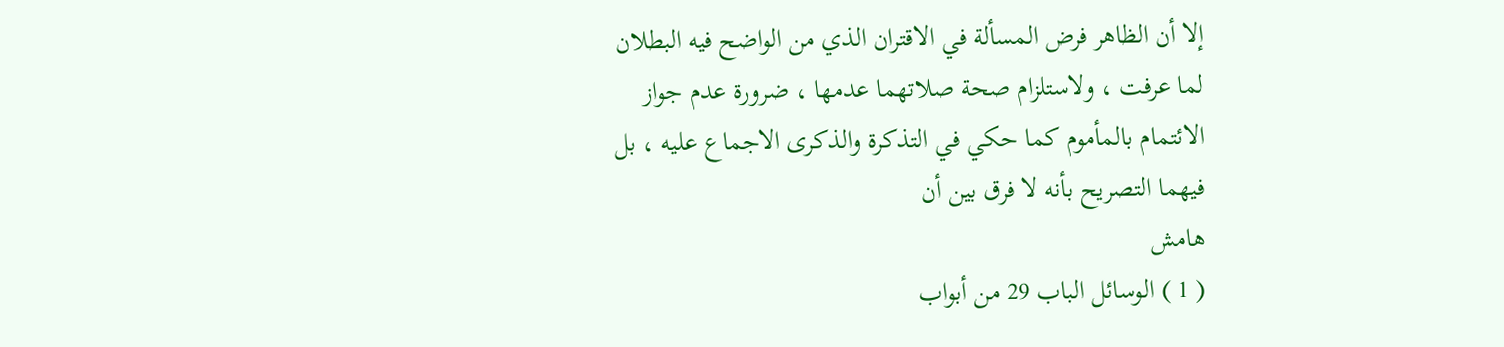إلا أن الظاهر فرض المسألة في الاقتران الذي من الواضح فيه البطلان لما عرفت ، ولاستلزام صحة صلاتهما عدمها ، ضرورة عدم جواز الائتمام بالمأموم كما حكي في التذكرة والذكرى الاجماع عليه ، بل فيهما التصريح بأنه لا فرق بين أن
هامش
( 1 ) الوسائل الباب 29 من أبواب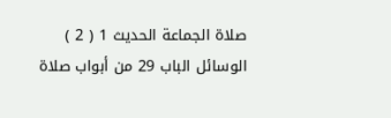صلاة الجماعة الحديث 1 ( 2 ) الوسائل الباب 29 من أبواب صلاة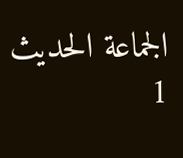الجماعة الحديث 1